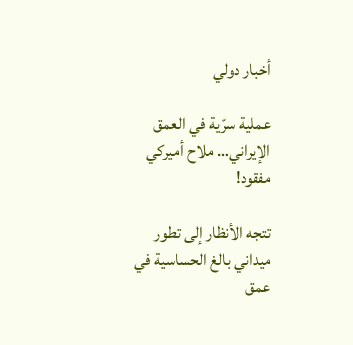أخبار دولي

عملية سرّية في العمق الإيراني… ملاح أميركي مفقود!

تتجه الأنظار إلى تطور ميداني بالغ الحساسية في عمق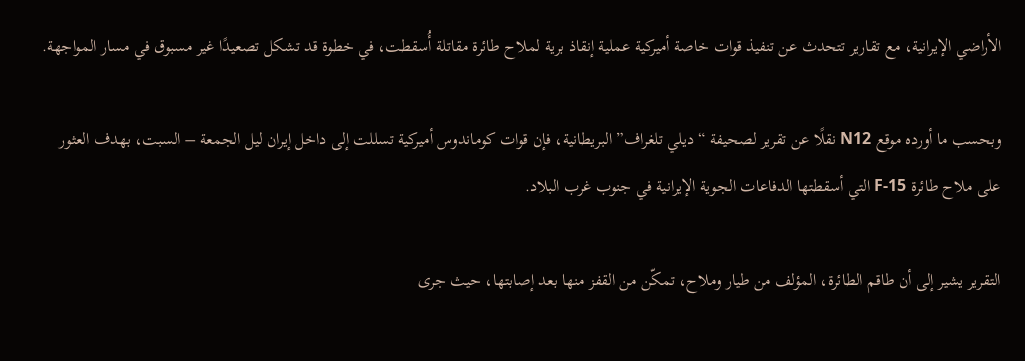الأراضي الإيرانية، مع تقارير تتحدث عن تنفيذ قوات خاصة أميركية عملية إنقاذ برية لملاح طائرة مقاتلة أُسقطت، في خطوة قد تشكل تصعيدًا غير مسبوق في مسار المواجهة.

وبحسب ما أورده موقع N12 نقلًا عن تقرير لصحيفة “ديلي تلغراف” البريطانية، فإن قوات كوماندوس أميركية تسللت إلى داخل إيران ليل الجمعة – السبت، بهدف العثور على ملاح طائرة F-15 التي أسقطتها الدفاعات الجوية الإيرانية في جنوب غرب البلاد.

التقرير يشير إلى أن طاقم الطائرة، المؤلف من طيار وملاح، تمكّن من القفز منها بعد إصابتها، حيث جرى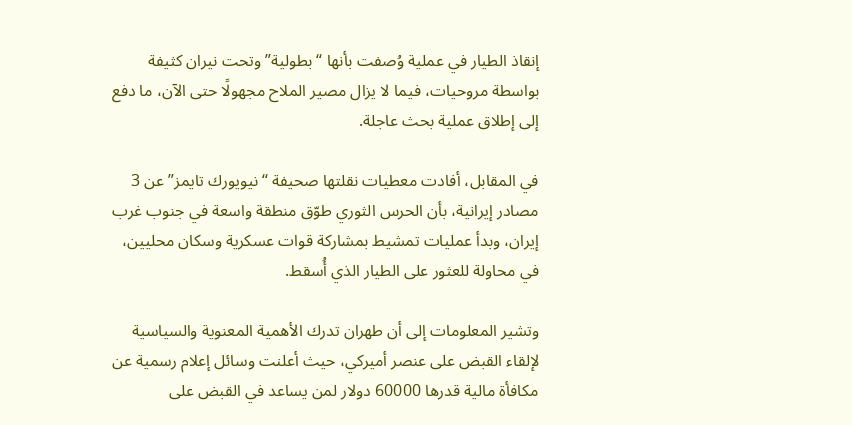إنقاذ الطيار في عملية وُصفت بأنها “بطولية” وتحت نيران كثيفة بواسطة مروحيات، فيما لا يزال مصير الملاح مجهولًا حتى الآن، ما دفع إلى إطلاق عملية بحث عاجلة.

في المقابل، أفادت معطيات نقلتها صحيفة “نيويورك تايمز” عن 3 مصادر إيرانية، بأن الحرس الثوري طوّق منطقة واسعة في جنوب غرب إيران، وبدأ عمليات تمشيط بمشاركة قوات عسكرية وسكان محليين، في محاولة للعثور على الطيار الذي أُسقط.

وتشير المعلومات إلى أن طهران تدرك الأهمية المعنوية والسياسية لإلقاء القبض على عنصر أميركي، حيث أعلنت وسائل إعلام رسمية عن مكافأة مالية قدرها 60000 دولار لمن يساعد في القبض على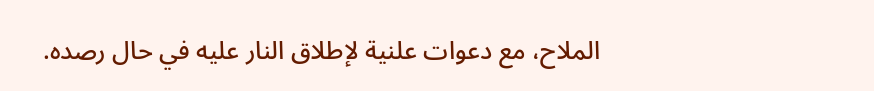الملاح، مع دعوات علنية لإطلاق النار عليه في حال رصده.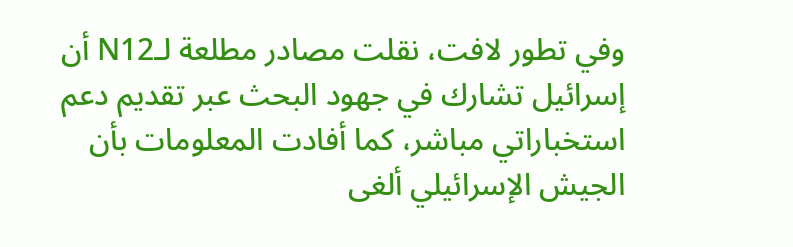وفي تطور لافت، نقلت مصادر مطلعة لـN12 أن إسرائيل تشارك في جهود البحث عبر تقديم دعم استخباراتي مباشر، كما أفادت المعلومات بأن الجيش الإسرائيلي ألغى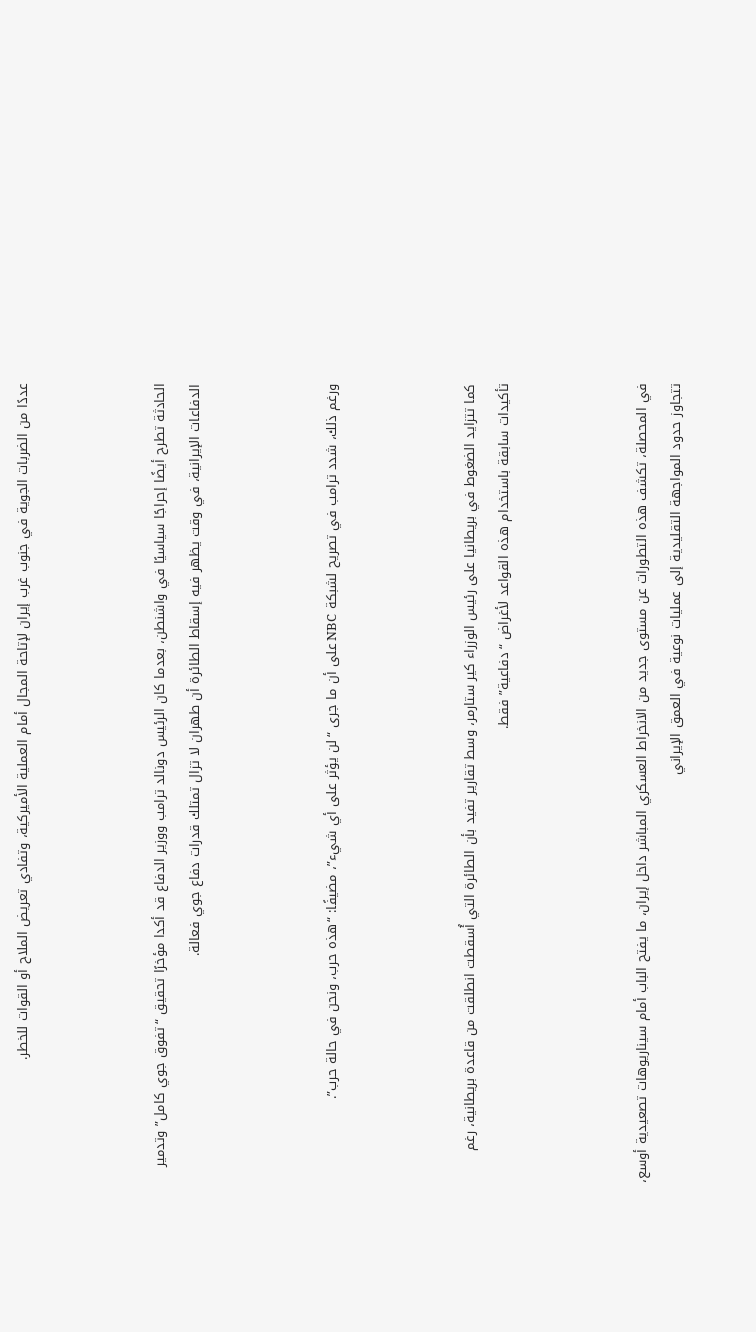عددًا من الضربات الجوية في جنوب غرب إيران لإتاحة المجال أمام العملية الأميركية، وتفادي تعريض الملاح أو القوات للخطر.



الحادثة تطرح أيضًا إحراجًا سياسيًا في واشنطن، بعدما كان الرئيس دونالد ترامب ووزير الدفاع قد أكدا مؤخرًا تحقيق “تفوق جوي كامل” وتدمير الدفاعات الإيرانية، في وقت يظهر فيه إسقاط الطائرة أن طهران لا تزال تمتلك قدرات دفاع جوي فعالة.



ورغم ذلك، شدد ترامب في تصريح لشبكة NBC على أن ما جرى “لن يؤثر على أي شيء”، مضيفًا: “هذه حرب، ونحن في حالة حرب”.



كما تتزايد الضغوط في بريطانيا على رئيس الوزراء كير ستارمر، وسط تقارير تفيد بأن الطائرة التي أُسقطت انطلقت من قاعدة بريطانية، رغم تأكيدات سابقة باستخدام هذه القواعد لأغراض “دفاعية” فقط.



في المحصلة، تكشف هذه التطورات عن مستوى جديد من الانخراط العسكري المباشر داخل إيران، ما يفتح الباب أمام سيناريوهات تصعيدية أوسع، تتجاوز حدود المواجهة التقليدية إلى عمليات نوعية في العمق الإيراني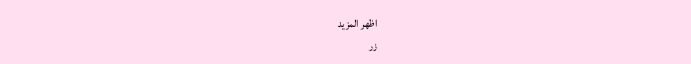اظهر المزيد
زر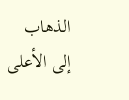الذهاب إلى الأعلى